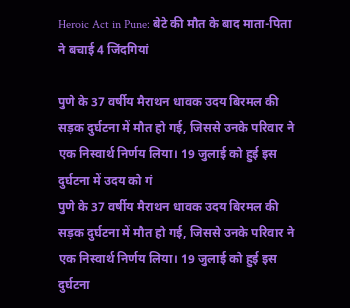Heroic Act in Pune: बेटे की मौत के बाद माता-पिता ने बचाई 4 जिंदगियां

पुणे के 37 वर्षीय मैराथन धावक उदय बिरमल की सड़क दुर्घटना में मौत हो गई, जिससे उनके परिवार ने एक निस्वार्थ निर्णय लिया। 19 जुलाई को हुई इस दुर्घटना में उदय को गं
पुणे के 37 वर्षीय मैराथन धावक उदय बिरमल की सड़क दुर्घटना में मौत हो गई, जिससे उनके परिवार ने एक निस्वार्थ निर्णय लिया। 19 जुलाई को हुई इस दुर्घटना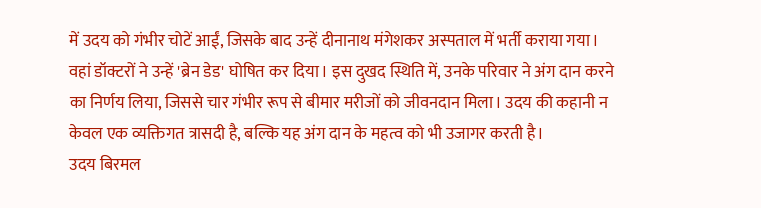में उदय को गंभीर चोटें आईं, जिसके बाद उन्हें दीनानाथ मंगेशकर अस्पताल में भर्ती कराया गया। वहां डॉक्टरों ने उन्हें 'ब्रेन डेड' घोषित कर दिया। इस दुखद स्थिति में, उनके परिवार ने अंग दान करने का निर्णय लिया, जिससे चार गंभीर रूप से बीमार मरीजों को जीवनदान मिला। उदय की कहानी न केवल एक व्यक्तिगत त्रासदी है, बल्कि यह अंग दान के महत्व को भी उजागर करती है।
उदय बिरमल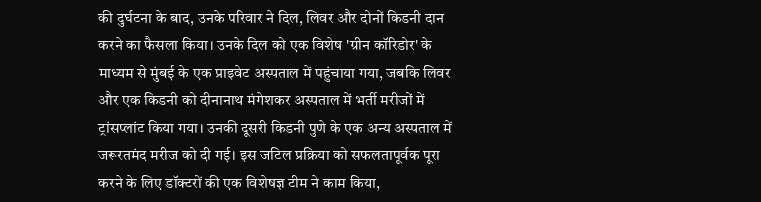की दुर्घटना के बाद, उनके परिवार ने दिल, लिवर और दोनों किडनी दान करने का फैसला किया। उनके दिल को एक विशेष 'ग्रीन कॉरिडोर' के माध्यम से मुंबई के एक प्राइवेट अस्पताल में पहुंचाया गया, जबकि लिवर और एक किडनी को दीनानाथ मंगेशकर अस्पताल में भर्ती मरीजों में ट्रांसप्लांट किया गया। उनकी दूसरी किडनी पुणे के एक अन्य अस्पताल में जरूरतमंद मरीज को दी गई। इस जटिल प्रक्रिया को सफलतापूर्वक पूरा करने के लिए डॉक्टरों की एक विशेषज्ञ टीम ने काम किया,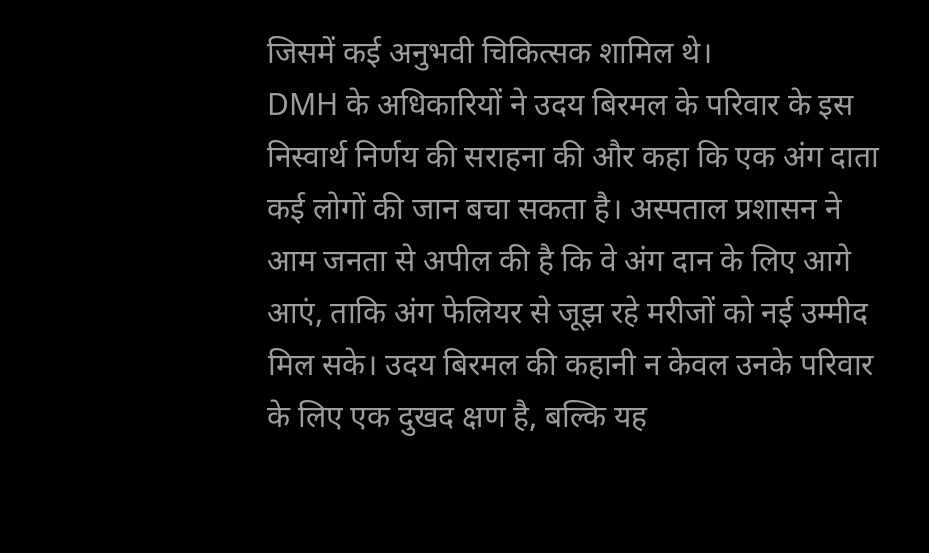जिसमें कई अनुभवी चिकित्सक शामिल थे।
DMH के अधिकारियों ने उदय बिरमल के परिवार के इस निस्वार्थ निर्णय की सराहना की और कहा कि एक अंग दाता कई लोगों की जान बचा सकता है। अस्पताल प्रशासन ने आम जनता से अपील की है कि वे अंग दान के लिए आगे आएं, ताकि अंग फेलियर से जूझ रहे मरीजों को नई उम्मीद मिल सके। उदय बिरमल की कहानी न केवल उनके परिवार के लिए एक दुखद क्षण है, बल्कि यह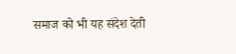समाज को भी यह संदेश देती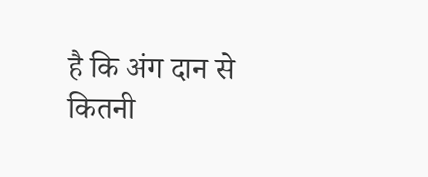है कि अंग दान से कितनी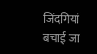जिंदगियां बचाई जा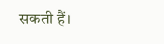सकती हैं।